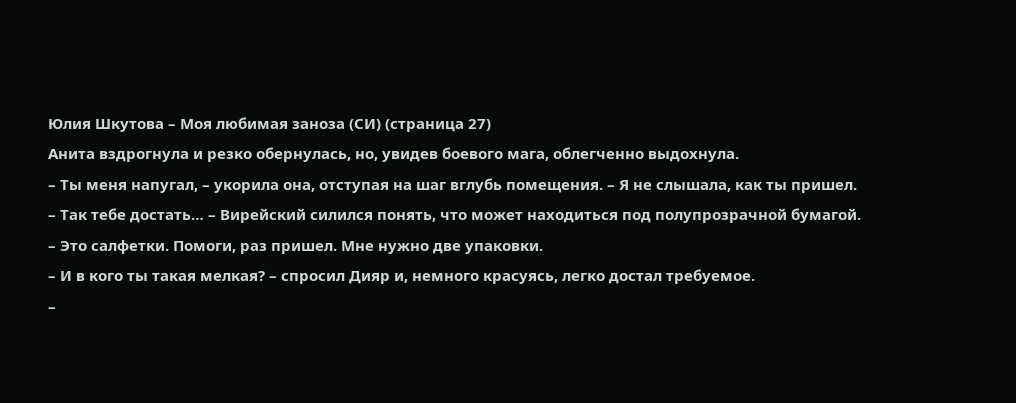Юлия Шкутова – Моя любимая заноза (СИ) (страница 27)
Анита вздрогнула и резко обернулась, но, увидев боевого мага, облегченно выдохнула.
– Ты меня напугал, – укорила она, отступая на шаг вглубь помещения. – Я не слышала, как ты пришел.
– Так тебе достать… – Вирейский силился понять, что может находиться под полупрозрачной бумагой.
– Это салфетки. Помоги, раз пришел. Мне нужно две упаковки.
– И в кого ты такая мелкая? – спросил Дияр и, немного красуясь, легко достал требуемое.
–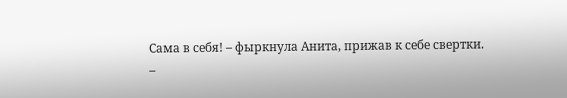Сама в себя! – фыркнула Анита, прижав к себе свертки.
–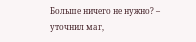Больше ничего не нужно? – уточнил маг,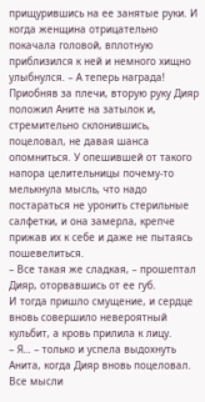прищурившись на ее занятые руки. И когда женщина отрицательно покачала головой, вплотную приблизился к ней и немного хищно улыбнулся. – А теперь награда!
Приобняв за плечи, вторую руку Дияр положил Аните на затылок и, стремительно склонившись, поцеловал, не давая шанса опомниться. У опешившей от такого напора целительницы почему-то мелькнула мысль, что надо постараться не уронить стерильные салфетки, и она замерла, крепче прижав их к себе и даже не пытаясь пошевелиться.
– Все такая же сладкая, – прошептал Дияр, оторвавшись от ее губ.
И тогда пришло смущение, и сердце вновь совершило невероятный кульбит, а кровь прилила к лицу.
– Я… – только и успела выдохнуть Анита, когда Дияр вновь поцеловал.
Все мысли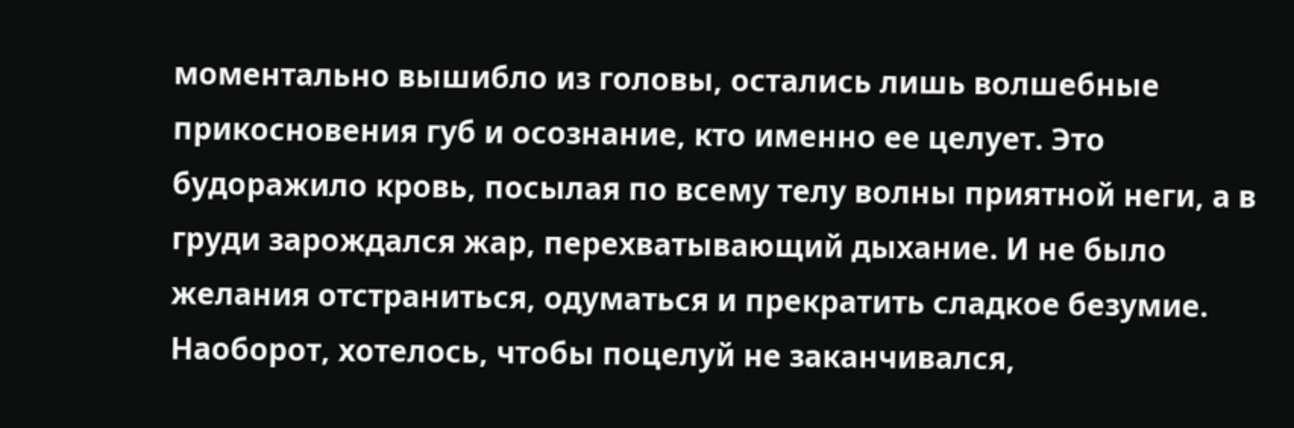моментально вышибло из головы, остались лишь волшебные прикосновения губ и осознание, кто именно ее целует. Это будоражило кровь, посылая по всему телу волны приятной неги, а в груди зарождался жар, перехватывающий дыхание. И не было желания отстраниться, одуматься и прекратить сладкое безумие. Наоборот, хотелось, чтобы поцелуй не заканчивался,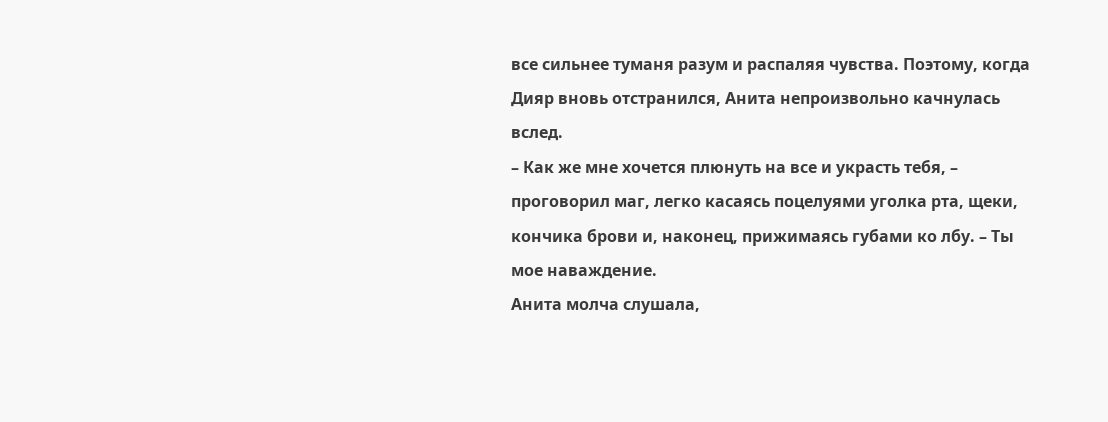все сильнее туманя разум и распаляя чувства. Поэтому, когда Дияр вновь отстранился, Анита непроизвольно качнулась вслед.
– Как же мне хочется плюнуть на все и украсть тебя, – проговорил маг, легко касаясь поцелуями уголка рта, щеки, кончика брови и, наконец, прижимаясь губами ко лбу. – Ты мое наваждение.
Анита молча слушала,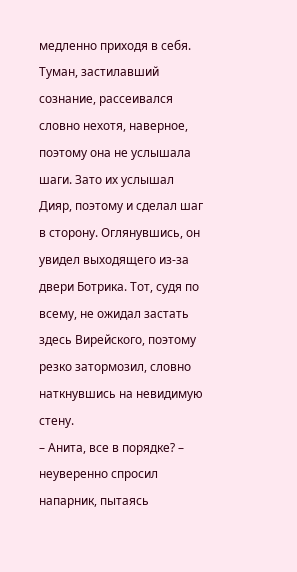медленно приходя в себя. Туман, застилавший сознание, рассеивался словно нехотя, наверное, поэтому она не услышала шаги. Зато их услышал Дияр, поэтому и сделал шаг в сторону. Оглянувшись, он увидел выходящего из-за двери Ботрика. Тот, судя по всему, не ожидал застать здесь Вирейского, поэтому резко затормозил, словно наткнувшись на невидимую стену.
– Анита, все в порядке? – неуверенно спросил напарник, пытаясь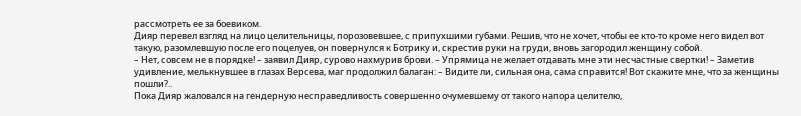рассмотреть ее за боевиком.
Дияр перевел взгляд на лицо целительницы, порозовевшее, с припухшими губами. Решив, что не хочет, чтобы ее кто-то кроме него видел вот такую, разомлевшую после его поцелуев, он повернулся к Ботрику и, скрестив руки на груди, вновь загородил женщину собой.
– Нет, совсем не в порядке! – заявил Дияр, сурово нахмурив брови. – Упрямица не желает отдавать мне эти несчастные свертки! – Заметив удивление, мелькнувшее в глазах Версева, маг продолжил балаган: – Видите ли, сильная она, сама справится! Вот скажите мне, что за женщины пошли?..
Пока Дияр жаловался на гендерную несправедливость совершенно очумевшему от такого напора целителю,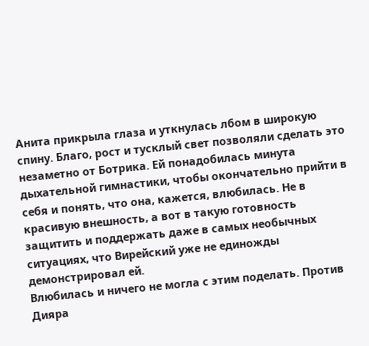Анита прикрыла глаза и уткнулась лбом в широкую спину. Благо, рост и тусклый свет позволяли сделать это незаметно от Ботрика. Ей понадобилась минута дыхательной гимнастики, чтобы окончательно прийти в себя и понять, что она, кажется, влюбилась. Не в красивую внешность, а вот в такую готовность защитить и поддержать даже в самых необычных ситуациях, что Вирейский уже не единожды демонстрировал ей.
Влюбилась и ничего не могла с этим поделать. Против Дияра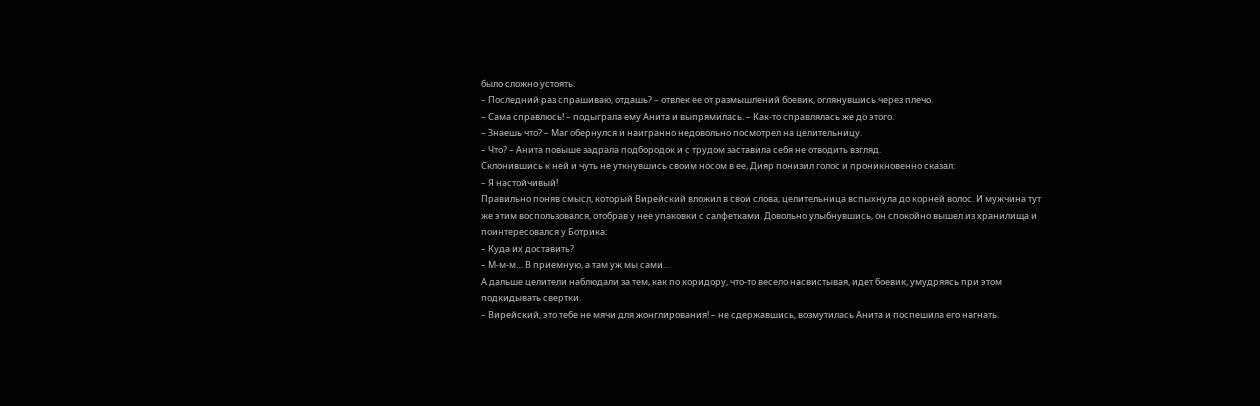было сложно устоять.
– Последний раз спрашиваю, отдашь? – отвлек ее от размышлений боевик, оглянувшись через плечо.
– Сама справлюсь! – подыграла ему Анита и выпрямилась. – Как-то справлялась же до этого.
– Знаешь что? – Маг обернулся и наигранно недовольно посмотрел на целительницу.
– Что? – Анита повыше задрала подбородок и с трудом заставила себя не отводить взгляд.
Склонившись к ней и чуть не уткнувшись своим носом в ее, Дияр понизил голос и проникновенно сказал:
– Я настойчивый!
Правильно поняв смысл, который Вирейский вложил в свои слова, целительница вспыхнула до корней волос. И мужчина тут же этим воспользовался, отобрав у нее упаковки с салфетками. Довольно улыбнувшись, он спокойно вышел из хранилища и поинтересовался у Ботрика:
– Куда их доставить?
– М-м-м… В приемную, а там уж мы сами…
А дальше целители наблюдали за тем, как по коридору, что-то весело насвистывая, идет боевик, умудряясь при этом подкидывать свертки.
– Вирейский, это тебе не мячи для жонглирования! – не сдержавшись, возмутилась Анита и поспешила его нагнать.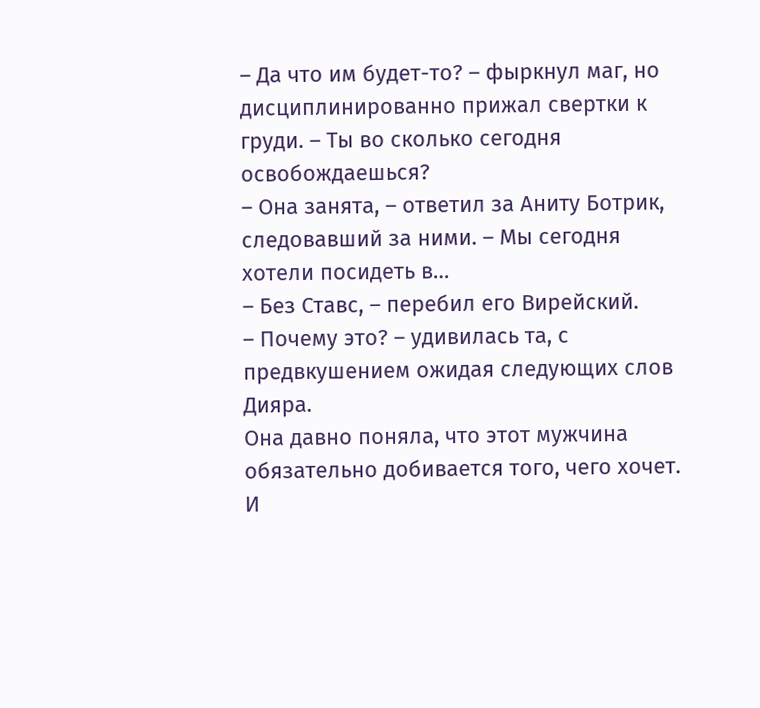– Да что им будет-то? – фыркнул маг, но дисциплинированно прижал свертки к груди. – Ты во сколько сегодня освобождаешься?
– Она занята, – ответил за Аниту Ботрик, следовавший за ними. – Мы сегодня хотели посидеть в…
– Без Ставс, – перебил его Вирейский.
– Почему это? – удивилась та, с предвкушением ожидая следующих слов Дияра.
Она давно поняла, что этот мужчина обязательно добивается того, чего хочет. И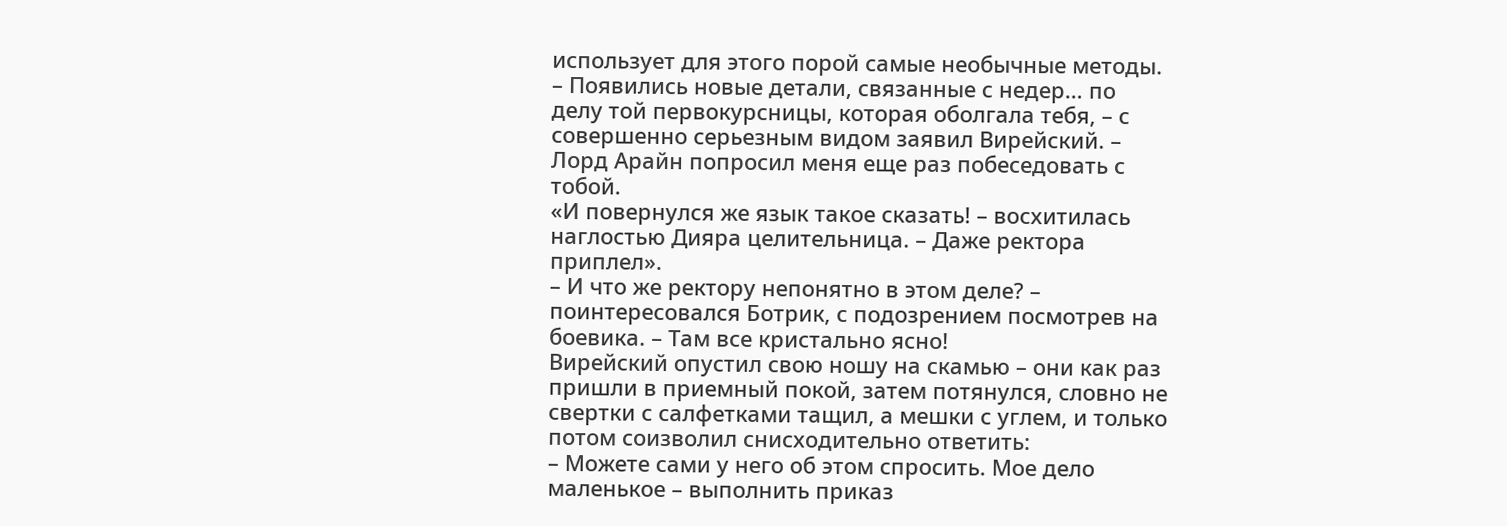использует для этого порой самые необычные методы.
– Появились новые детали, связанные с недер… по делу той первокурсницы, которая оболгала тебя, – с совершенно серьезным видом заявил Вирейский. – Лорд Арайн попросил меня еще раз побеседовать с тобой.
«И повернулся же язык такое сказать! – восхитилась наглостью Дияра целительница. – Даже ректора приплел».
– И что же ректору непонятно в этом деле? – поинтересовался Ботрик, с подозрением посмотрев на боевика. – Там все кристально ясно!
Вирейский опустил свою ношу на скамью – они как раз пришли в приемный покой, затем потянулся, словно не свертки с салфетками тащил, а мешки с углем, и только потом соизволил снисходительно ответить:
– Можете сами у него об этом спросить. Мое дело маленькое – выполнить приказ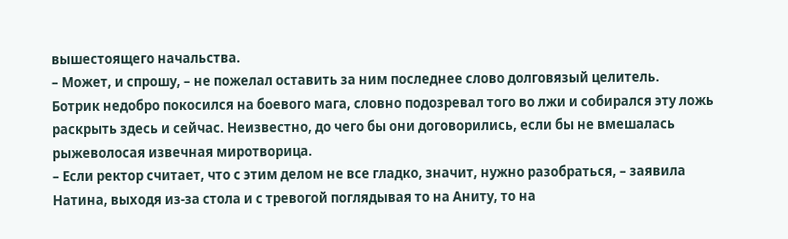вышестоящего начальства.
– Может, и спрошу, – не пожелал оставить за ним последнее слово долговязый целитель.
Ботрик недобро покосился на боевого мага, словно подозревал того во лжи и собирался эту ложь раскрыть здесь и сейчас. Неизвестно, до чего бы они договорились, если бы не вмешалась рыжеволосая извечная миротворица.
– Если ректор считает, что с этим делом не все гладко, значит, нужно разобраться, – заявила Натина, выходя из-за стола и с тревогой поглядывая то на Аниту, то на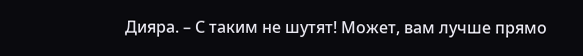Дияра. – С таким не шутят! Может, вам лучше прямо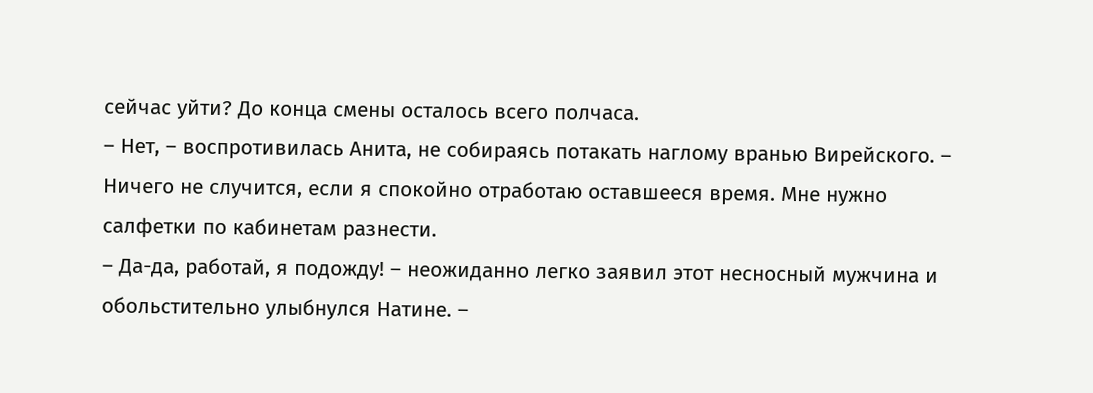сейчас уйти? До конца смены осталось всего полчаса.
– Нет, – воспротивилась Анита, не собираясь потакать наглому вранью Вирейского. – Ничего не случится, если я спокойно отработаю оставшееся время. Мне нужно салфетки по кабинетам разнести.
– Да-да, работай, я подожду! – неожиданно легко заявил этот несносный мужчина и обольстительно улыбнулся Натине. –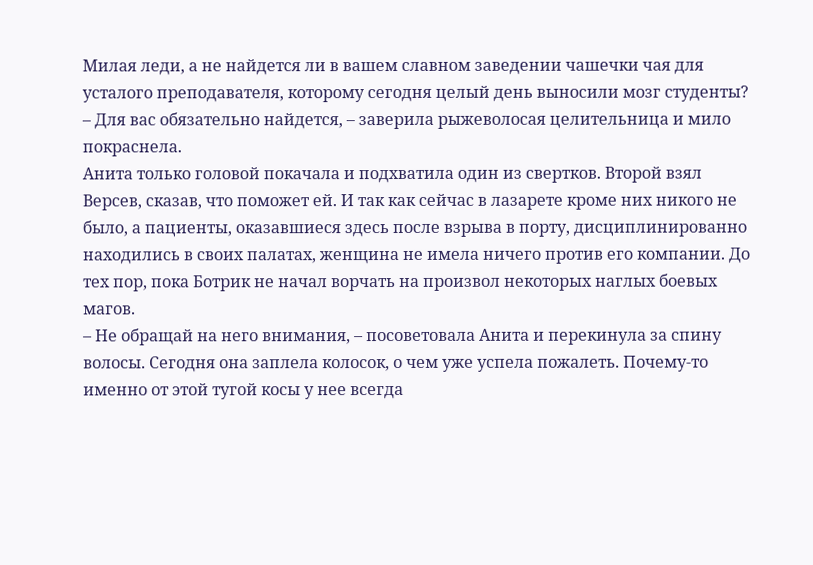Милая леди, а не найдется ли в вашем славном заведении чашечки чая для усталого преподавателя, которому сегодня целый день выносили мозг студенты?
– Для вас обязательно найдется, – заверила рыжеволосая целительница и мило покраснела.
Анита только головой покачала и подхватила один из свертков. Второй взял Версев, сказав, что поможет ей. И так как сейчас в лазарете кроме них никого не было, а пациенты, оказавшиеся здесь после взрыва в порту, дисциплинированно находились в своих палатах, женщина не имела ничего против его компании. До тех пор, пока Ботрик не начал ворчать на произвол некоторых наглых боевых магов.
– Не обращай на него внимания, – посоветовала Анита и перекинула за спину волосы. Сегодня она заплела колосок, о чем уже успела пожалеть. Почему-то именно от этой тугой косы у нее всегда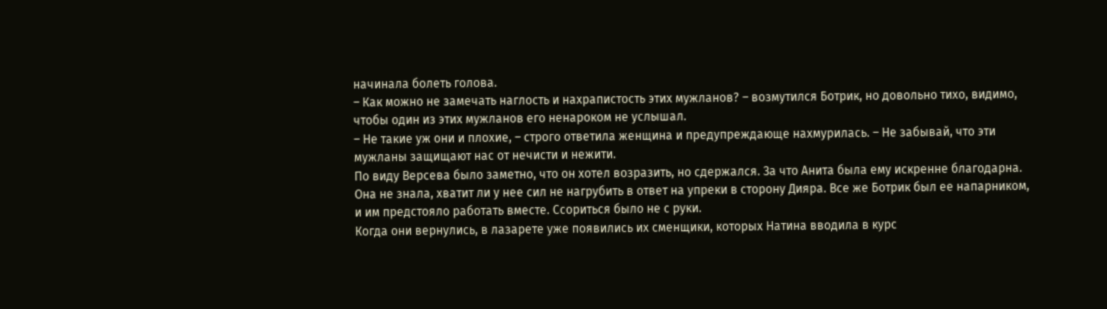начинала болеть голова.
– Как можно не замечать наглость и нахрапистость этих мужланов? – возмутился Ботрик, но довольно тихо, видимо, чтобы один из этих мужланов его ненароком не услышал.
– Не такие уж они и плохие, – строго ответила женщина и предупреждающе нахмурилась. – Не забывай, что эти мужланы защищают нас от нечисти и нежити.
По виду Версева было заметно, что он хотел возразить, но сдержался. За что Анита была ему искренне благодарна. Она не знала, хватит ли у нее сил не нагрубить в ответ на упреки в сторону Дияра. Все же Ботрик был ее напарником, и им предстояло работать вместе. Ссориться было не с руки.
Когда они вернулись, в лазарете уже появились их сменщики, которых Натина вводила в курс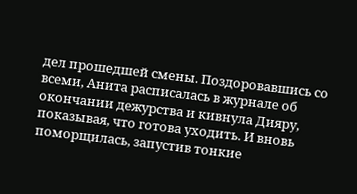дел прошедшей смены. Поздоровавшись со всеми, Анита расписалась в журнале об окончании дежурства и кивнула Дияру, показывая, что готова уходить. И вновь поморщилась, запустив тонкие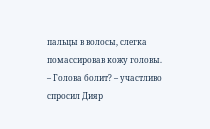пальцы в волосы, слегка помассировав кожу головы.
– Голова болит? – участливо спросил Дияр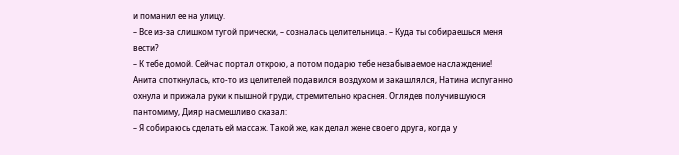и поманил ее на улицу.
– Все из-за слишком тугой прически, – созналась целительница. – Куда ты собираешься меня вести?
– К тебе домой. Сейчас портал открою, а потом подарю тебе незабываемое наслаждение!
Анита споткнулась, кто-то из целителей подавился воздухом и закашлялся, Натина испуганно охнула и прижала руки к пышной груди, стремительно краснея. Оглядев получившуюся пантомиму, Дияр насмешливо сказал:
– Я собираюсь сделать ей массаж. Такой же, как делал жене своего друга, когда у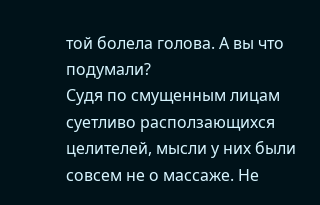той болела голова. А вы что подумали?
Судя по смущенным лицам суетливо расползающихся целителей, мысли у них были совсем не о массаже. Не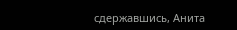сдержавшись, Анита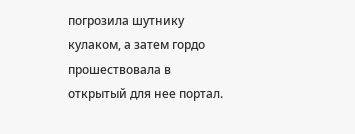погрозила шутнику кулаком, а затем гордо прошествовала в открытый для нее портал.